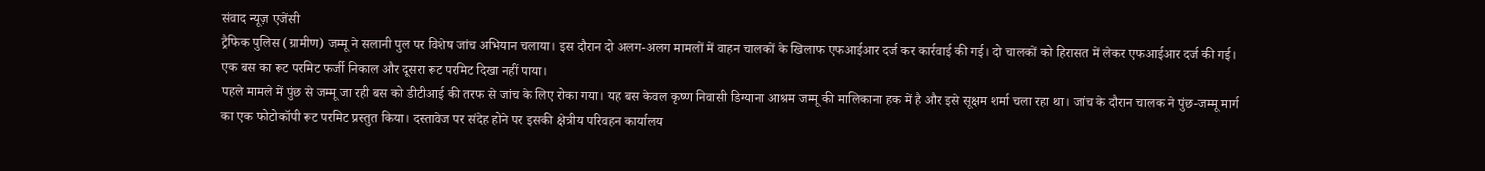संवाद न्यूज़ एजेंसी
ट्रैफिक पुलिस (ग्रामीण) जम्मू ने सलानी पुल पर विशेष जांच अभियान चलाया। इस दौरान दो अलग-अलग मामलों में वाहन चालकों के खिलाफ एफआईआर दर्ज कर कार्रवाई की गई। दो चालकों को हिरासत में लेकर एफआईआर दर्ज की गई। एक बस का रूट परमिट फर्जी निकाल और दूसरा रूट परमिट दिखा नहीं पाया।
पहले मामले में पुंछ से जम्मू जा रही बस को डीटीआई की तरफ से जांच के लिए रोका गया। यह बस केवल कृष्ण निवासी डिग्याना आश्रम जम्मू की मालिकाना हक में है और इसे सूक्षम शर्मा चला रहा था। जांच के दौरान चालक ने पुंछ-जम्मू मार्ग का एक फोटोकॉपी रूट परमिट प्रस्तुत किया। दस्तावेज पर संदेह होने पर इसकी क्षेत्रीय परिवहन कार्यालय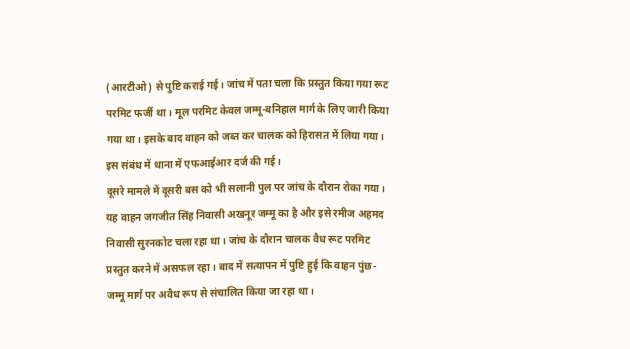(आरटीओ) से पुष्टि कराई गई। जांच में पता चला कि प्रस्तुत किया गया रूट परमिट फर्जी था। मूल परमिट केवल जम्मू-बनिहाल मार्ग के लिए जारी किया गया था। इसके बाद वाहन को जब्त कर चालक को हिरासत में लिया गया। इस संबंध में थाना में एफआईआर दर्ज की गई।
दूसरे मामले में दूसरी बस को भी सलानी पुल पर जांच के दौरान रोका गया। यह वाहन जगजीत सिंह निवासी अखनूर जम्मू का है और इसे रमीज अहमद निवासी सुरनकोट चला रहा था। जांच के दौरान चालक वैध रूट परमिट प्रस्तुत करने में असफल रहा। बाद में सत्यापन में पुष्टि हुई कि वाहन पुंछ-जम्मू मार्ग पर अवैध रूप से संचालित किया जा रहा था।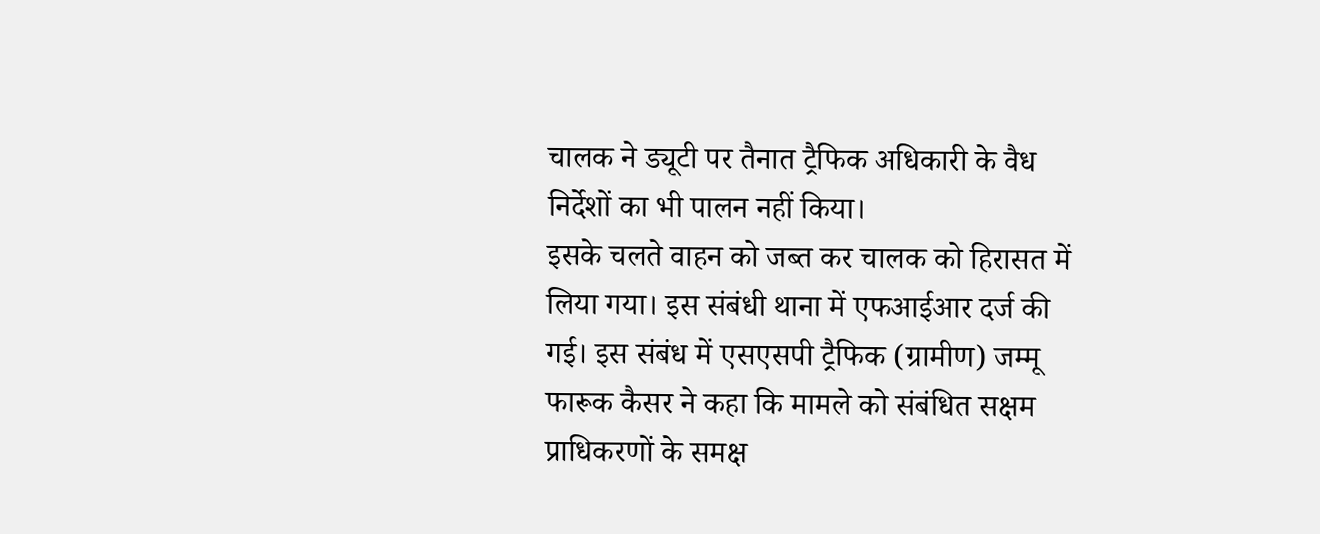चालक ने ड्यूटी पर तैनात ट्रैफिक अधिकारी के वैध निर्देशों का भी पालन नहीं किया।
इसके चलते वाहन को जब्त कर चालक को हिरासत में लिया गया। इस संबंधी थाना में एफआईआर दर्ज की गई। इस संबंध में एसएसपी ट्रैफिक (ग्रामीण) जम्मू फारूक कैसर ने कहा कि मामले को संबंधित सक्षम प्राधिकरणों के समक्ष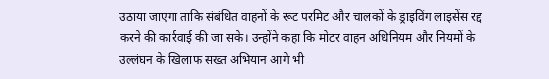उठाया जाएगा ताकि संबंधित वाहनों के रूट परमिट और चालकों के ड्राइविंग लाइसेंस रद्द करने की कार्रवाई की जा सके। उन्होंने कहा कि मोटर वाहन अधिनियम और नियमों के उल्लंघन के खिलाफ सख्त अभियान आगे भी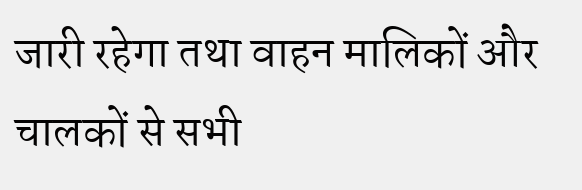जारी रहेगा तथा वाहन मालिकों और चालकों से सभी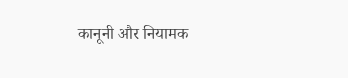कानूनी और नियामक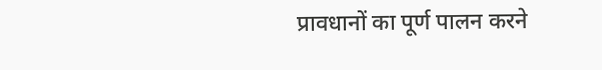प्रावधानों का पूर्ण पालन करने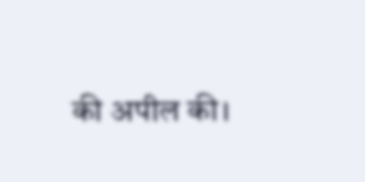की अपील की।